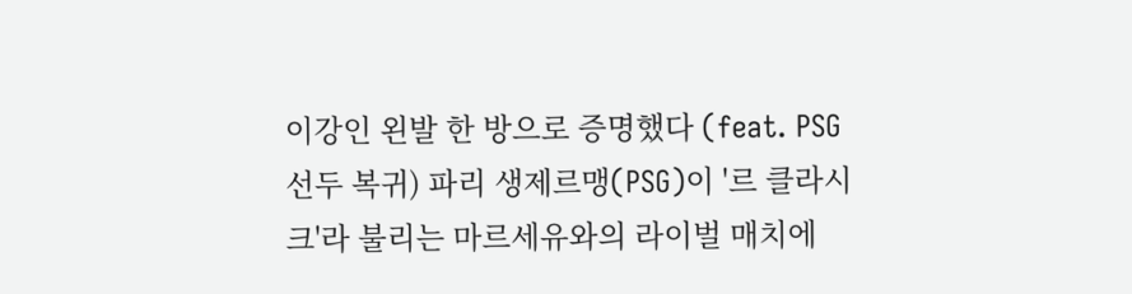이강인 왼발 한 방으로 증명했다 (feat. PSG 선두 복귀) 파리 생제르맹(PSG)이 '르 클라시크'라 불리는 마르세유와의 라이벌 매치에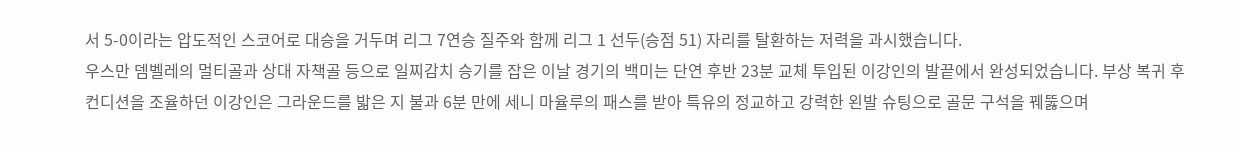서 5-0이라는 압도적인 스코어로 대승을 거두며 리그 7연승 질주와 함께 리그 1 선두(승점 51) 자리를 탈환하는 저력을 과시했습니다.
우스만 뎀벨레의 멀티골과 상대 자책골 등으로 일찌감치 승기를 잡은 이날 경기의 백미는 단연 후반 23분 교체 투입된 이강인의 발끝에서 완성되었습니다. 부상 복귀 후 컨디션을 조율하던 이강인은 그라운드를 밟은 지 불과 6분 만에 세니 마율루의 패스를 받아 특유의 정교하고 강력한 왼발 슈팅으로 골문 구석을 꿰뚫으며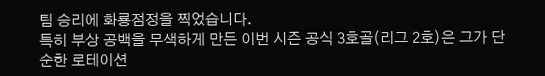팀 승리에 화룡점정을 찍었습니다.
특히 부상 공백을 무색하게 만든 이번 시즌 공식 3호골(리그 2호)은 그가 단순한 로테이션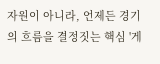자원이 아니라, 언제든 경기의 흐름을 결정짓는 핵심 '게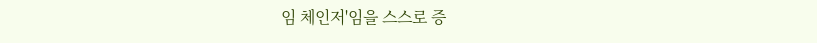임 체인저'임을 스스로 증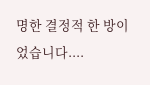명한 결정적 한 방이었습니다....